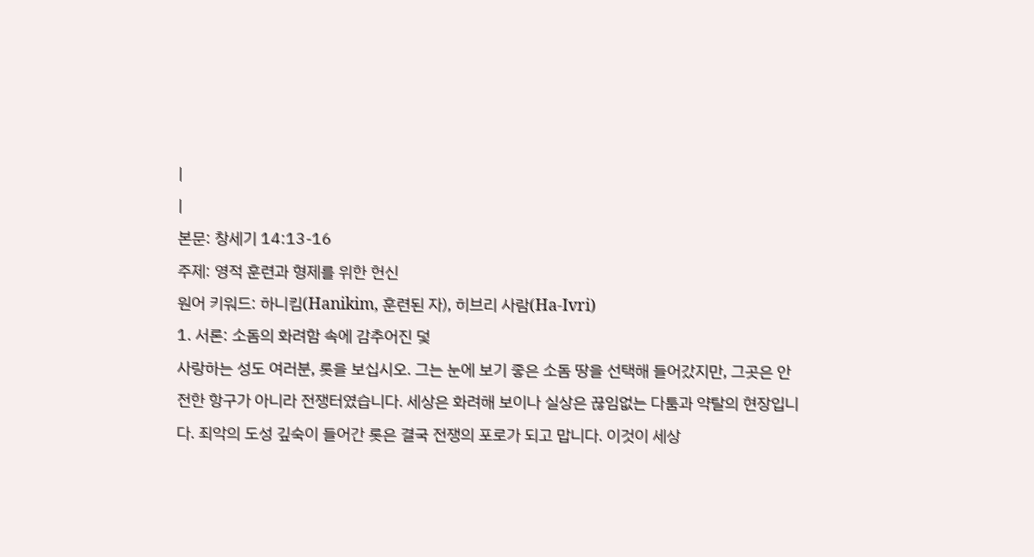|
|
본문: 창세기 14:13-16
주제: 영적 훈련과 형제를 위한 헌신
원어 키워드: 하니킴(Hanikim, 훈련된 자), 히브리 사람(Ha-Ivri)
1. 서론: 소돔의 화려함 속에 감추어진 덫
사랑하는 성도 여러분, 롯을 보십시오. 그는 눈에 보기 좋은 소돔 땅을 선택해 들어갔지만, 그곳은 안전한 항구가 아니라 전쟁터였습니다. 세상은 화려해 보이나 실상은 끊임없는 다툼과 약탈의 현장입니다. 죄악의 도성 깊숙이 들어간 롯은 결국 전쟁의 포로가 되고 맙니다. 이것이 세상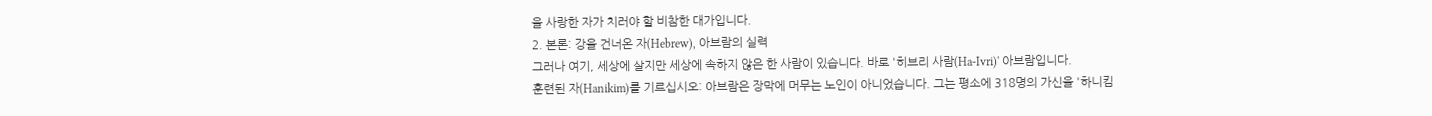을 사랑한 자가 치러야 할 비참한 대가입니다.
2. 본론: 강을 건너온 자(Hebrew), 아브람의 실력
그러나 여기, 세상에 살지만 세상에 속하지 않은 한 사람이 있습니다. 바로 '히브리 사람(Ha-Ivri)' 아브람입니다.
훈련된 자(Hanikim)를 기르십시오: 아브람은 장막에 머무는 노인이 아니었습니다. 그는 평소에 318명의 가신을 '하니킴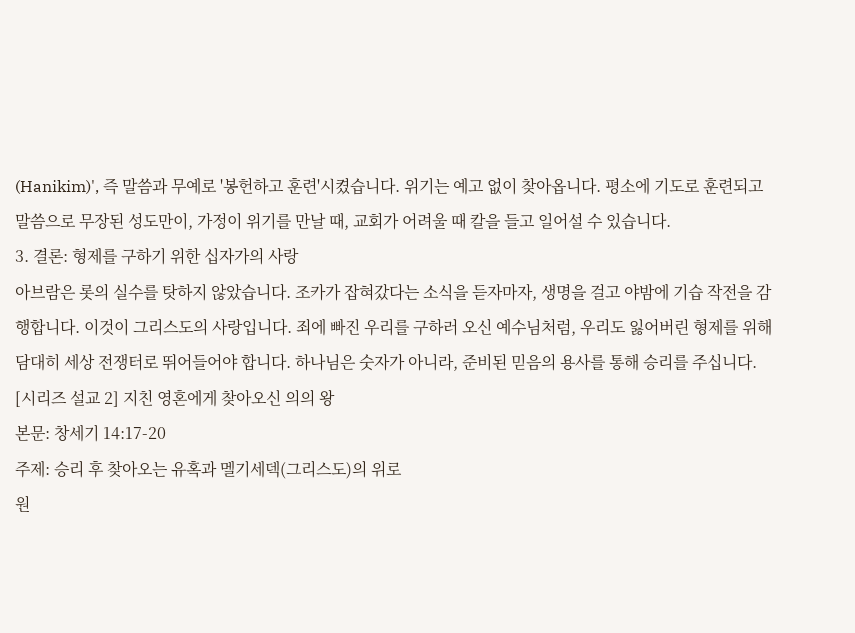(Hanikim)', 즉 말씀과 무예로 '봉헌하고 훈련'시켰습니다. 위기는 예고 없이 찾아옵니다. 평소에 기도로 훈련되고 말씀으로 무장된 성도만이, 가정이 위기를 만날 때, 교회가 어려울 때 칼을 들고 일어설 수 있습니다.
3. 결론: 형제를 구하기 위한 십자가의 사랑
아브람은 롯의 실수를 탓하지 않았습니다. 조카가 잡혀갔다는 소식을 듣자마자, 생명을 걸고 야밤에 기습 작전을 감행합니다. 이것이 그리스도의 사랑입니다. 죄에 빠진 우리를 구하러 오신 예수님처럼, 우리도 잃어버린 형제를 위해 담대히 세상 전쟁터로 뛰어들어야 합니다. 하나님은 숫자가 아니라, 준비된 믿음의 용사를 통해 승리를 주십니다.
[시리즈 설교 2] 지친 영혼에게 찾아오신 의의 왕
본문: 창세기 14:17-20
주제: 승리 후 찾아오는 유혹과 멜기세덱(그리스도)의 위로
원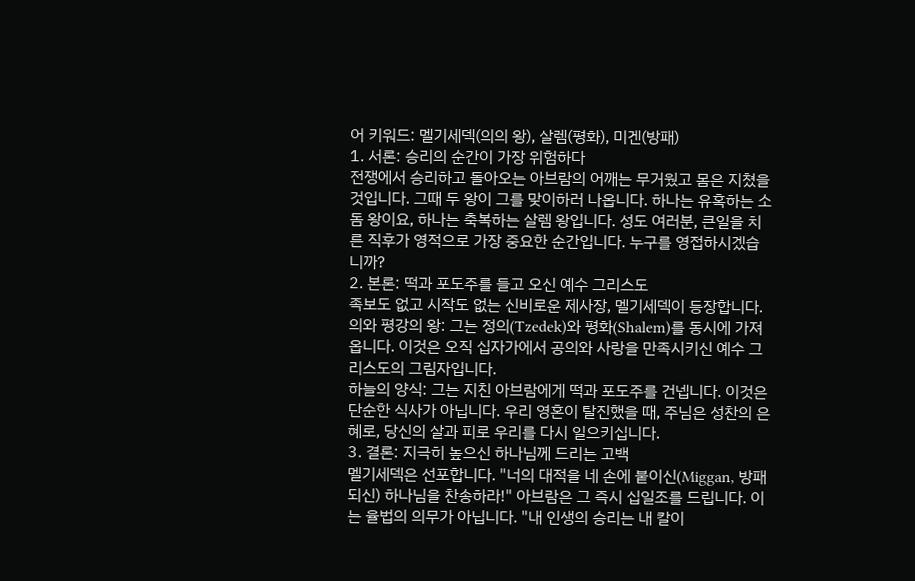어 키워드: 멜기세덱(의의 왕), 살렘(평화), 미겐(방패)
1. 서론: 승리의 순간이 가장 위험하다
전쟁에서 승리하고 돌아오는 아브람의 어깨는 무거웠고 몸은 지쳤을 것입니다. 그때 두 왕이 그를 맞이하러 나옵니다. 하나는 유혹하는 소돔 왕이요, 하나는 축복하는 살렘 왕입니다. 성도 여러분, 큰일을 치른 직후가 영적으로 가장 중요한 순간입니다. 누구를 영접하시겠습니까?
2. 본론: 떡과 포도주를 들고 오신 예수 그리스도
족보도 없고 시작도 없는 신비로운 제사장, 멜기세덱이 등장합니다.
의와 평강의 왕: 그는 정의(Tzedek)와 평화(Shalem)를 동시에 가져옵니다. 이것은 오직 십자가에서 공의와 사랑을 만족시키신 예수 그리스도의 그림자입니다.
하늘의 양식: 그는 지친 아브람에게 떡과 포도주를 건넵니다. 이것은 단순한 식사가 아닙니다. 우리 영혼이 탈진했을 때, 주님은 성찬의 은혜로, 당신의 살과 피로 우리를 다시 일으키십니다.
3. 결론: 지극히 높으신 하나님께 드리는 고백
멜기세덱은 선포합니다. "너의 대적을 네 손에 붙이신(Miggan, 방패 되신) 하나님을 찬송하라!" 아브람은 그 즉시 십일조를 드립니다. 이는 율법의 의무가 아닙니다. "내 인생의 승리는 내 칼이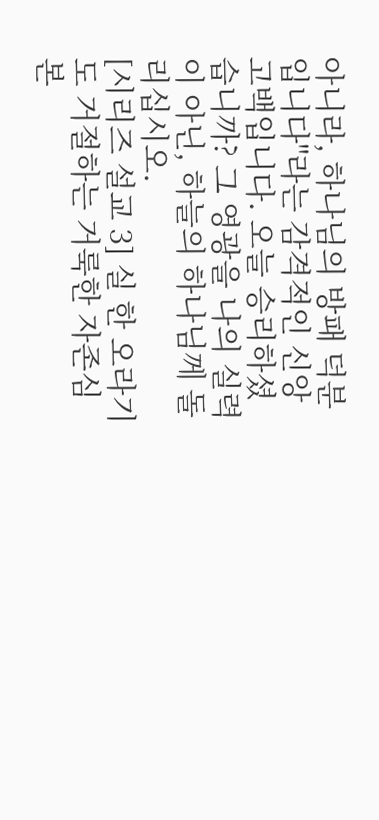아니라, 하나님의 방패 덕분입니다"라는 감격적인 신앙고백입니다. 오늘 승리하셨습니까? 그 영광을 나의 실력이 아닌, 하늘의 하나님께 돌리십시오.
[시리즈 설교 3] 실 한 오라기도 거절하는 거룩한 자존심
본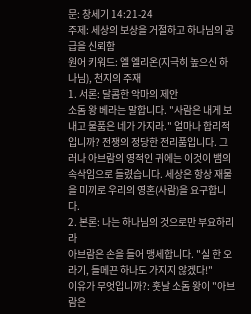문: 창세기 14:21-24
주제: 세상의 보상을 거절하고 하나님의 공급을 신뢰함
원어 키워드: 엘 엘리온(지극히 높으신 하나님), 천지의 주재
1. 서론: 달콤한 악마의 제안
소돔 왕 베라는 말합니다. "사람은 내게 보내고 물품은 네가 가지라." 얼마나 합리적입니까? 전쟁의 정당한 전리품입니다. 그러나 아브람의 영적인 귀에는 이것이 뱀의 속삭임으로 들렸습니다. 세상은 항상 재물을 미끼로 우리의 영혼(사람)을 요구합니다.
2. 본론: 나는 하나님의 것으로만 부요하리라
아브람은 손을 들어 맹세합니다. "실 한 오라기, 들메끈 하나도 가지지 않겠다!"
이유가 무엇입니까?: 훗날 소돔 왕이 "아브람은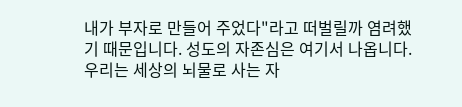내가 부자로 만들어 주었다"라고 떠벌릴까 염려했기 때문입니다. 성도의 자존심은 여기서 나옵니다. 우리는 세상의 뇌물로 사는 자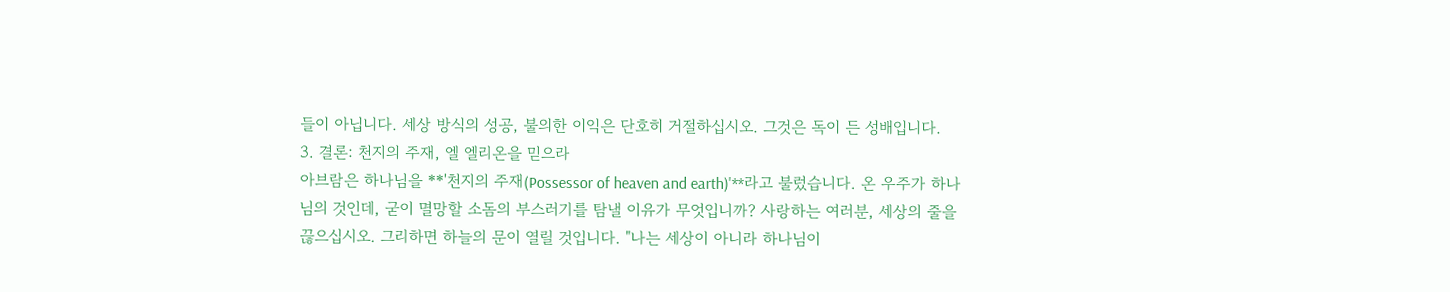들이 아닙니다. 세상 방식의 성공, 불의한 이익은 단호히 거절하십시오. 그것은 독이 든 성배입니다.
3. 결론: 천지의 주재, 엘 엘리온을 믿으라
아브람은 하나님을 **'천지의 주재(Possessor of heaven and earth)'**라고 불렀습니다. 온 우주가 하나님의 것인데, 굳이 멸망할 소돔의 부스러기를 탐낼 이유가 무엇입니까? 사랑하는 여러분, 세상의 줄을 끊으십시오. 그리하면 하늘의 문이 열릴 것입니다. "나는 세상이 아니라 하나님이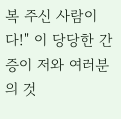복 주신 사람이다!" 이 당당한 간증이 저와 여러분의 것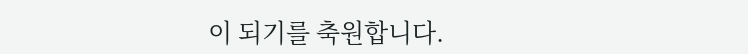이 되기를 축원합니다.